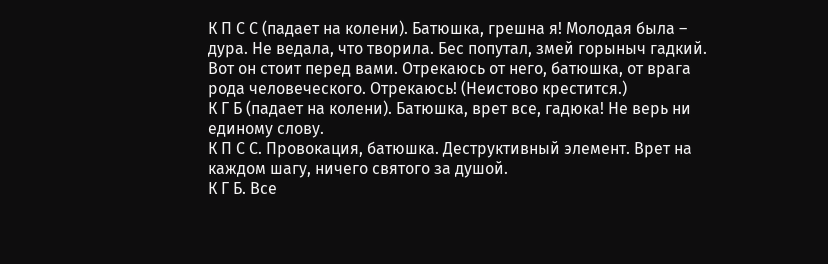К П С С (падает на колени). Батюшка, грешна я! Молодая была – дура. Не ведала, что творила. Бес попутал, змей горыныч гадкий. Вот он стоит перед вами. Отрекаюсь от него, батюшка, от врага рода человеческого. Отрекаюсь! (Неистово крестится.)
К Г Б (падает на колени). Батюшка, врет все, гадюка! Не верь ни единому слову.
К П С С. Провокация, батюшка. Деструктивный элемент. Врет на каждом шагу, ничего святого за душой.
К Г Б. Все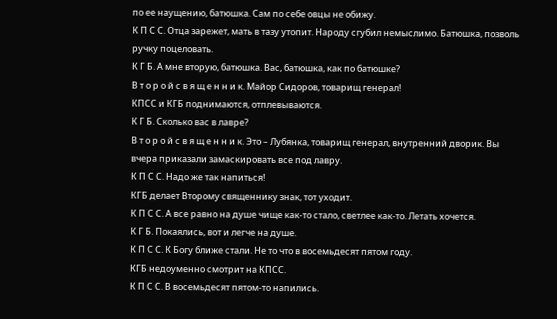по ее наущению, батюшка. Сам по себе овцы не обижу.
К П С С. Отца зарежет, мать в тазу утопит. Народу сгубил немыслимо. Батюшка, позволь ручку поцеловать.
К Г Б. А мне вторую, батюшка. Вас, батюшка, как по батюшке?
В т о р о й с в я щ е н н и к. Майор Сидоров, товарищ генерал!
КПСС и КГБ поднимаются, отплевываются.
К Г Б. Сколько вас в лавре?
В т о р о й с в я щ е н н и к. Это – Лубянка, товарищ генерал, внутренний дворик. Вы вчера приказали замаскировать все под лавру.
К П С С. Надо же так напиться!
КГБ делает Второму священнику знак, тот уходит.
К П С С. А все равно на душе чище как-то стало, светлее как-то. Летать хочется.
К Г Б. Покаялись, вот и легче на душе.
К П С С. К Богу ближе стали. Не то что в восемьдесят пятом году.
КГБ недоуменно смотрит на КПСС.
К П С С. В восемьдесят пятом-то напились.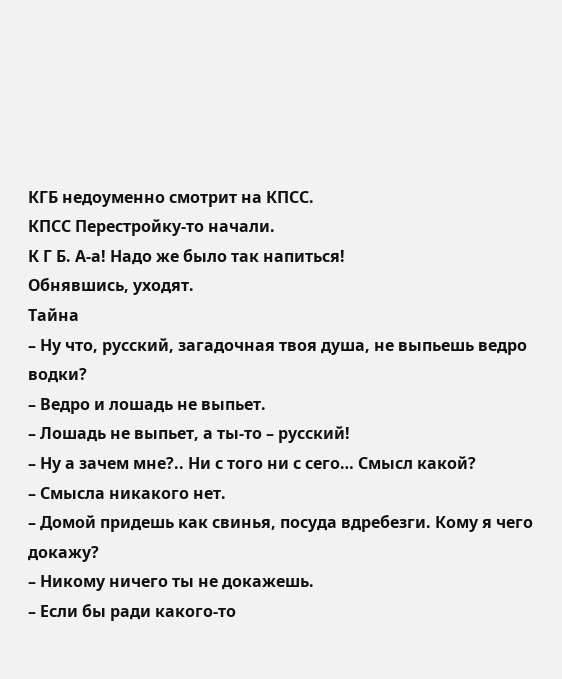КГБ недоуменно смотрит на КПСС.
КПСС Перестройку-то начали.
К Г Б. А-а! Надо же было так напиться!
Обнявшись, уходят.
Тайна
– Ну что, русский, загадочная твоя душа, не выпьешь ведро водки?
– Ведро и лошадь не выпьет.
– Лошадь не выпьет, а ты-то – русский!
– Ну а зачем мне?.. Ни с того ни с сего… Смысл какой?
– Смысла никакого нет.
– Домой придешь как свинья, посуда вдребезги. Кому я чего докажу?
– Никому ничего ты не докажешь.
– Если бы ради какого-то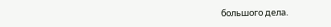большого дела.